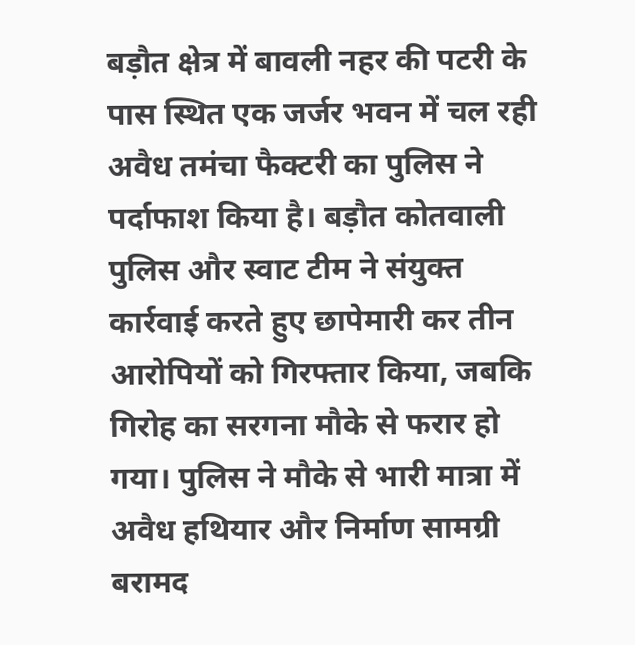बड़ौत क्षेत्र में बावली नहर की पटरी के पास स्थित एक जर्जर भवन में चल रही अवैध तमंचा फैक्टरी का पुलिस ने पर्दाफाश किया है। बड़ौत कोतवाली पुलिस और स्वाट टीम ने संयुक्त कार्रवाई करते हुए छापेमारी कर तीन आरोपियों को गिरफ्तार किया, जबकि गिरोह का सरगना मौके से फरार हो गया। पुलिस ने मौके से भारी मात्रा में अवैध हथियार और निर्माण सामग्री बरामद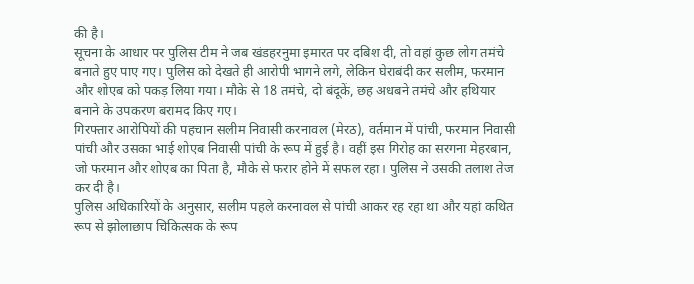की है।
सूचना के आधार पर पुलिस टीम ने जब खंडहरनुमा इमारत पर दबिश दी, तो वहां कुछ लोग तमंचे बनाते हुए पाए गए। पुलिस को देखते ही आरोपी भागने लगे, लेकिन घेराबंदी कर सलीम, फरमान और शोएब को पकड़ लिया गया। मौके से 18 तमंचे, दो बंदूकें, छह अधबने तमंचे और हथियार बनाने के उपकरण बरामद किए गए।
गिरफ्तार आरोपियों की पहचान सलीम निवासी करनावल (मेरठ), वर्तमान में पांची, फरमान निवासी पांची और उसका भाई शोएब निवासी पांची के रूप में हुई है। वहीं इस गिरोह का सरगना मेहरबान, जो फरमान और शोएब का पिता है, मौके से फरार होने में सफल रहा। पुलिस ने उसकी तलाश तेज कर दी है।
पुलिस अधिकारियों के अनुसार, सलीम पहले करनावल से पांची आकर रह रहा था और यहां कथित रूप से झोलाछाप चिकित्सक के रूप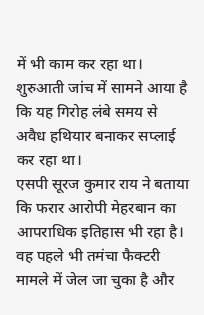में भी काम कर रहा था। शुरुआती जांच में सामने आया है कि यह गिरोह लंबे समय से अवैध हथियार बनाकर सप्लाई कर रहा था।
एसपी सूरज कुमार राय ने बताया कि फरार आरोपी मेहरबान का आपराधिक इतिहास भी रहा है। वह पहले भी तमंचा फैक्टरी मामले में जेल जा चुका है और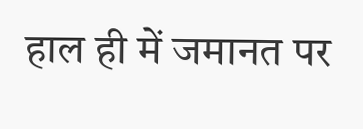हाल ही में जमानत पर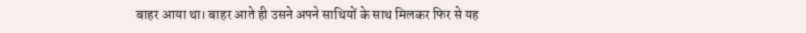बाहर आया था। बाहर आते ही उसने अपने साथियों के साथ मिलकर फिर से यह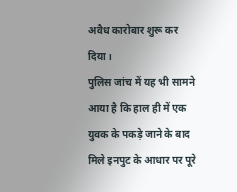अवैध कारोबार शुरू कर दिया।
पुलिस जांच में यह भी सामने आया है कि हाल ही में एक युवक के पकड़े जाने के बाद मिले इनपुट के आधार पर पूरे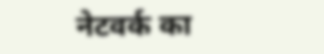नेटवर्क का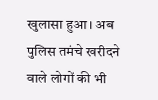खुलासा हुआ। अब पुलिस तमंचे खरीदने वाले लोगों की भी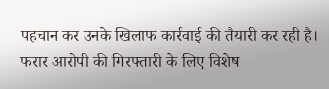पहचान कर उनके खिलाफ कार्रवाई की तैयारी कर रही है। फरार आरोपी की गिरफ्तारी के लिए विशेष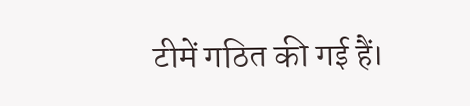टीमें गठित की गई हैं।